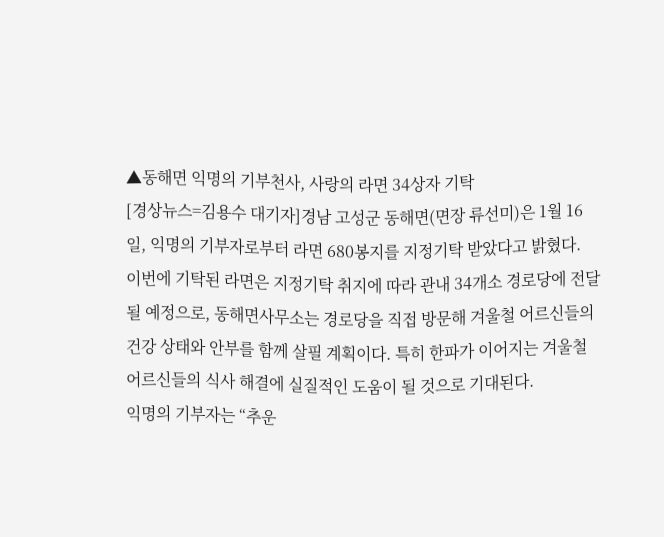▲동해면 익명의 기부천사, 사랑의 라면 34상자 기탁
[경상뉴스=김용수 대기자]경남 고성군 동해면(면장 류선미)은 1월 16일, 익명의 기부자로부터 라면 680봉지를 지정기탁 받았다고 밝혔다.
이번에 기탁된 라면은 지정기탁 취지에 따라 관내 34개소 경로당에 전달될 예정으로, 동해면사무소는 경로당을 직접 방문해 겨울철 어르신들의 건강 상태와 안부를 함께 살필 계획이다. 특히 한파가 이어지는 겨울철 어르신들의 식사 해결에 실질적인 도움이 될 것으로 기대된다.
익명의 기부자는 “추운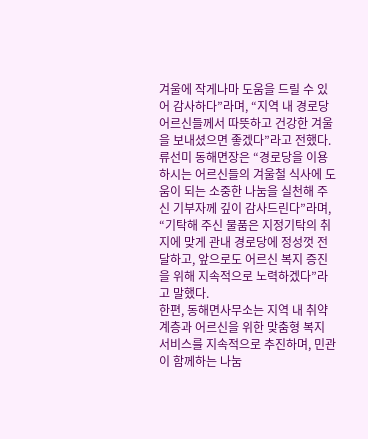겨울에 작게나마 도움을 드릴 수 있어 감사하다”라며, “지역 내 경로당 어르신들께서 따뜻하고 건강한 겨울을 보내셨으면 좋겠다”라고 전했다.
류선미 동해면장은 “경로당을 이용하시는 어르신들의 겨울철 식사에 도움이 되는 소중한 나눔을 실천해 주신 기부자께 깊이 감사드린다”라며, “기탁해 주신 물품은 지정기탁의 취지에 맞게 관내 경로당에 정성껏 전달하고, 앞으로도 어르신 복지 증진을 위해 지속적으로 노력하겠다”라고 말했다.
한편, 동해면사무소는 지역 내 취약계층과 어르신을 위한 맞춤형 복지 서비스를 지속적으로 추진하며, 민관이 함께하는 나눔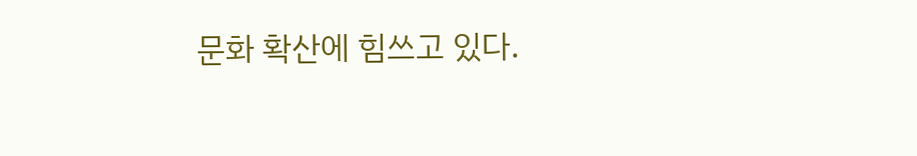문화 확산에 힘쓰고 있다.